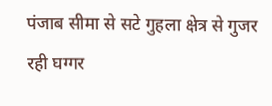पंजाब सीमा से सटे गुहला क्षेत्र से गुजर रही घग्गर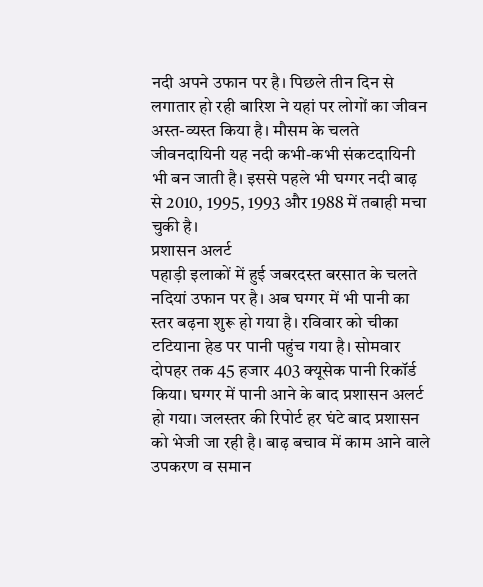नदी अपने उफान पर है। पिछले तीन दिन से लगातार हो रही बारिश ने यहां पर लोगों का जीवन अस्त-व्यस्त किया है। मौसम के चलते जीवनदायिनी यह नदी कभी-कभी संकटदायिनी भी बन जाती है। इससे पहले भी घग्गर नदी बाढ़ से 2010, 1995, 1993 और 1988 में तबाही मचा चुकी है।
प्रशासन अलर्ट
पहाड़ी इलाकों में हुई जबरदस्त बरसात के चलते नदियां उफान पर है। अब घग्गर में भी पानी का स्तर बढ़ना शुरू हो गया है। रविवार को चीका टटियाना हेड पर पानी पहुंच गया है। सोमवार दोपहर तक 45 हजार 403 क्यूसेक पानी रिकॉर्ड किया। घग्गर में पानी आने के बाद प्रशासन अलर्ट हो गया। जलस्तर की रिपोर्ट हर घंटे बाद प्रशासन को भेजी जा रही है। बाढ़ बचाव में काम आने वाले उपकरण व समान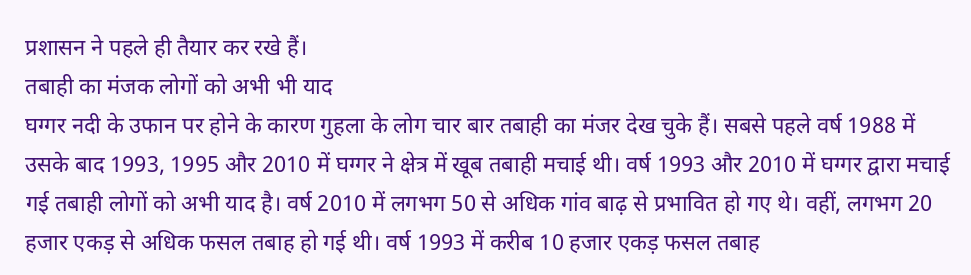प्रशासन ने पहले ही तैयार कर रखे हैं।
तबाही का मंजक लोगों को अभी भी याद
घग्गर नदी के उफान पर होने के कारण गुहला के लोग चार बार तबाही का मंजर देख चुके हैं। सबसे पहले वर्ष 1988 में उसके बाद 1993, 1995 और 2010 में घग्गर ने क्षेत्र में खूब तबाही मचाई थी। वर्ष 1993 और 2010 में घग्गर द्वारा मचाई गई तबाही लोगों को अभी याद है। वर्ष 2010 में लगभग 50 से अधिक गांव बाढ़ से प्रभावित हो गए थे। वहीं, लगभग 20 हजार एकड़ से अधिक फसल तबाह हो गई थी। वर्ष 1993 में करीब 10 हजार एकड़ फसल तबाह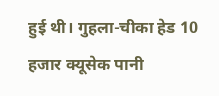हुई थी। गुहला-चीका हेड 10 हजार क्यूसेक पानी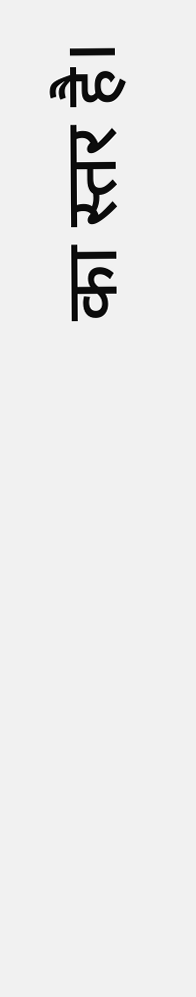का स्तर है।